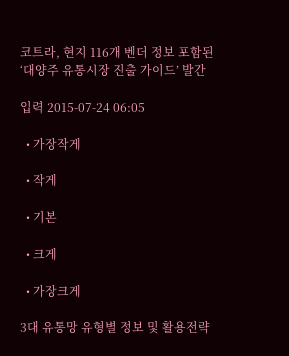코트라, 현지 116개 벤더 정보 포함된 ‘대양주 유통시장 진출 가이드’ 발간

입력 2015-07-24 06:05

  • 가장작게

  • 작게

  • 기본

  • 크게

  • 가장크게

3대 유통망 유형별 정보 및 활용전략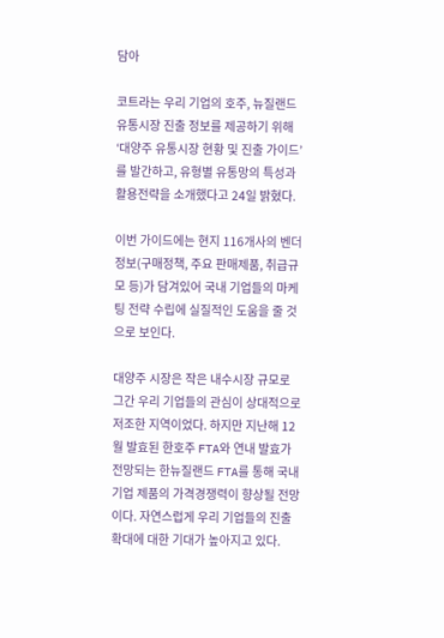담아

코트라는 우리 기업의 호주, 뉴질랜드 유통시장 진출 정보를 제공하기 위해 ‘대양주 유통시장 현황 및 진출 가이드’를 발간하고, 유형별 유통망의 특성과 활용전략을 소개했다고 24일 밝혔다.

이번 가이드에는 현지 116개사의 벤더 정보(구매정책, 주요 판매제품, 취급규모 등)가 담겨있어 국내 기업들의 마케팅 전략 수립에 실질적인 도움을 줄 것으로 보인다.

대양주 시장은 작은 내수시장 규모로 그간 우리 기업들의 관심이 상대적으로 저조한 지역이었다. 하지만 지난해 12월 발효된 한호주 FTA와 연내 발효가 전망되는 한뉴질랜드 FTA를 통해 국내 기업 제품의 가격경쟁력이 향상될 전망이다. 자연스럽게 우리 기업들의 진출 확대에 대한 기대가 높아지고 있다.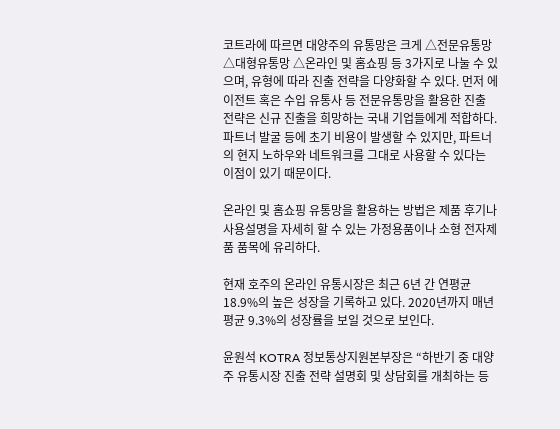코트라에 따르면 대양주의 유통망은 크게 △전문유통망 △대형유통망 △온라인 및 홈쇼핑 등 3가지로 나눌 수 있으며, 유형에 따라 진출 전략을 다양화할 수 있다. 먼저 에이전트 혹은 수입 유통사 등 전문유통망을 활용한 진출 전략은 신규 진출을 희망하는 국내 기업들에게 적합하다. 파트너 발굴 등에 초기 비용이 발생할 수 있지만, 파트너의 현지 노하우와 네트워크를 그대로 사용할 수 있다는 이점이 있기 때문이다.

온라인 및 홈쇼핑 유통망을 활용하는 방법은 제품 후기나 사용설명을 자세히 할 수 있는 가정용품이나 소형 전자제품 품목에 유리하다.

현재 호주의 온라인 유통시장은 최근 6년 간 연평균 18.9%의 높은 성장을 기록하고 있다. 2020년까지 매년 평균 9.3%의 성장률을 보일 것으로 보인다.

윤원석 KOTRA 정보통상지원본부장은 “하반기 중 대양주 유통시장 진출 전략 설명회 및 상담회를 개최하는 등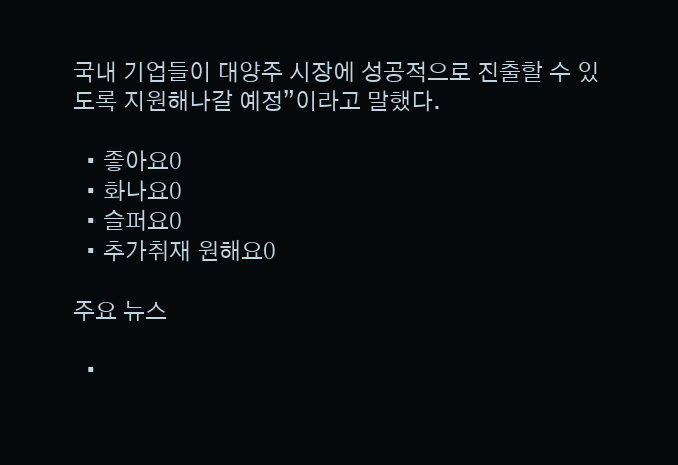국내 기업들이 대양주 시장에 성공적으로 진출할 수 있도록 지원해나갈 예정”이라고 말했다.

  • 좋아요0
  • 화나요0
  • 슬퍼요0
  • 추가취재 원해요0

주요 뉴스

  •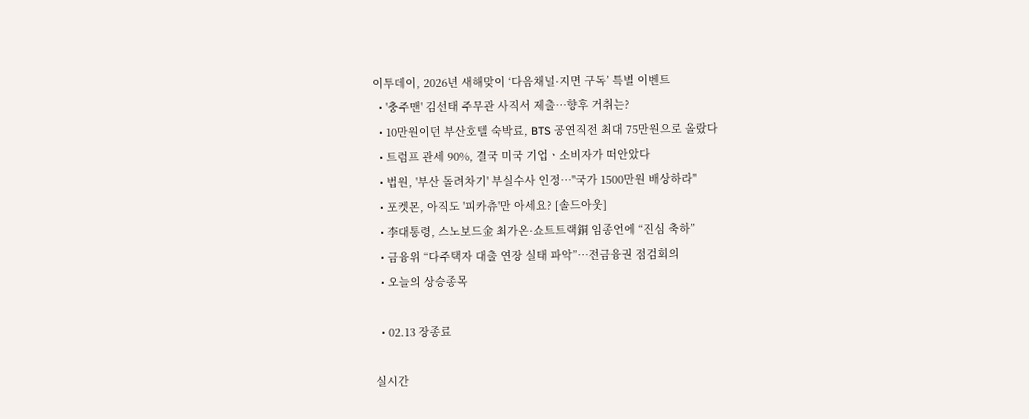이투데이, 2026년 새해맞이 ‘다음채널·지면 구독’ 특별 이벤트
  • '충주맨' 김선태 주무관 사직서 제출…향후 거취는?
  • 10만원이던 부산호텔 숙박료, BTS 공연직전 최대 75만원으로 올랐다
  • 트럼프 관세 90%, 결국 미국 기업ㆍ소비자가 떠안았다
  • 법원, '부산 돌려차기' 부실수사 인정…"국가 1500만원 배상하라"
  • 포켓몬, 아직도 '피카츄'만 아세요? [솔드아웃]
  • 李대통령, 스노보드金 최가온·쇼트트랙銅 임종언에 “진심 축하”
  • 금융위 “다주택자 대출 연장 실태 파악”⋯전금융권 점검회의
  • 오늘의 상승종목

  • 02.13 장종료

실시간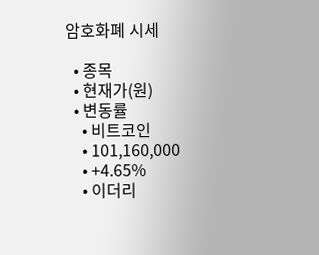암호화폐 시세

  • 종목
  • 현재가(원)
  • 변동률
    • 비트코인
    • 101,160,000
    • +4.65%
    • 이더리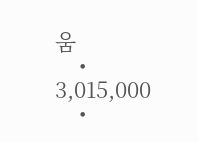움
    • 3,015,000
    •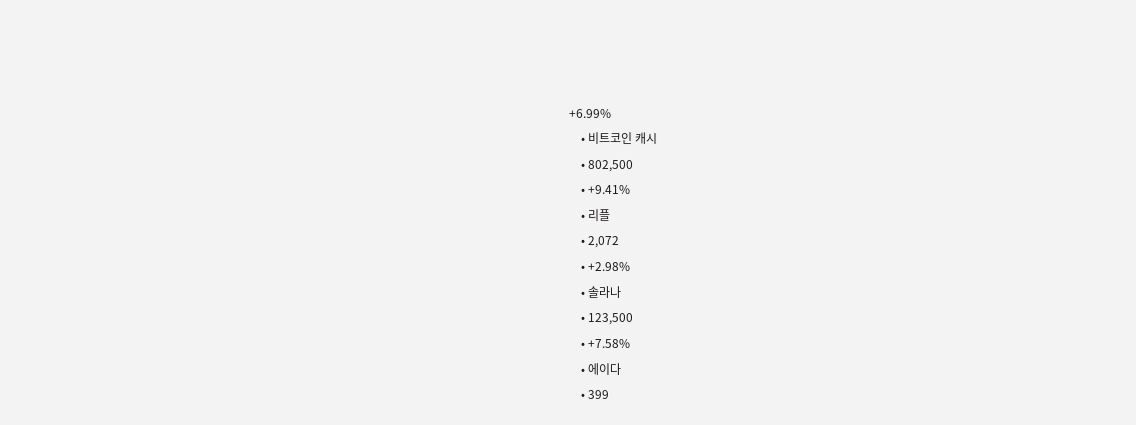+6.99%
    • 비트코인 캐시
    • 802,500
    • +9.41%
    • 리플
    • 2,072
    • +2.98%
    • 솔라나
    • 123,500
    • +7.58%
    • 에이다
    • 399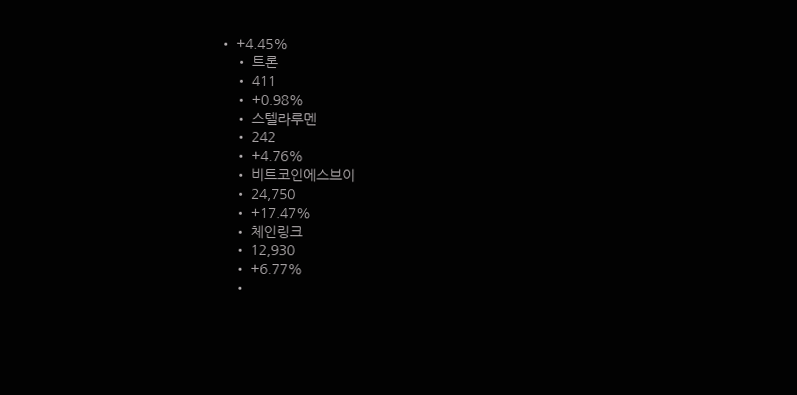• +4.45%
    • 트론
    • 411
    • +0.98%
    • 스텔라루멘
    • 242
    • +4.76%
    • 비트코인에스브이
    • 24,750
    • +17.47%
    • 체인링크
    • 12,930
    • +6.77%
    •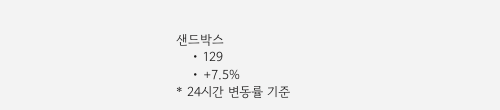샌드박스
    • 129
    • +7.5%
* 24시간 변동률 기준